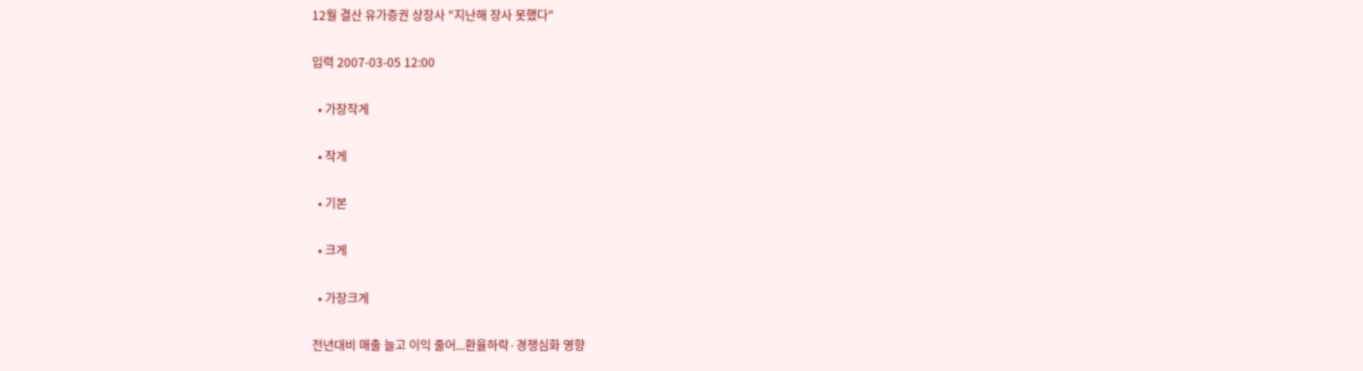12월 결산 유가증권 상장사 "지난해 장사 못했다"

입력 2007-03-05 12:00

  • 가장작게

  • 작게

  • 기본

  • 크게

  • 가장크게

전년대비 매출 늘고 이익 줄어...환율하락·경쟁심화 영향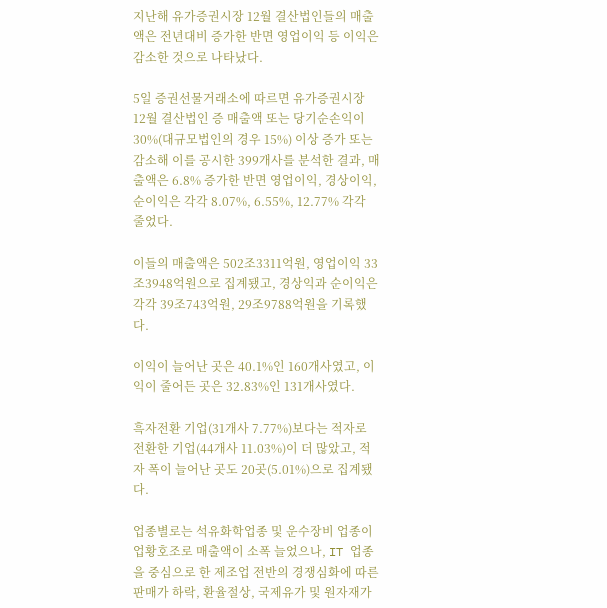지난해 유가증권시장 12월 결산법인들의 매출액은 전년대비 증가한 반면 영업이익 등 이익은 감소한 것으로 나타났다.

5일 증권선물거래소에 따르면 유가증권시장 12월 결산법인 증 매출액 또는 당기순손익이 30%(대규모법인의 경우 15%) 이상 증가 또는 감소해 이를 공시한 399개사를 분석한 결과, 매출액은 6.8% 증가한 반면 영업이익, 경상이익, 순이익은 각각 8.07%, 6.55%, 12.77% 각각 줄었다.

이들의 매출액은 502조3311억원, 영업이익 33조3948억원으로 집계됐고, 경상익과 순이익은 각각 39조743억원, 29조9788억원을 기록했다.

이익이 늘어난 곳은 40.1%인 160개사였고, 이익이 줄어든 곳은 32.83%인 131개사였다.

흑자전환 기업(31개사 7.77%)보다는 적자로 전환한 기업(44개사 11.03%)이 더 많았고, 적자 폭이 늘어난 곳도 20곳(5.01%)으로 집계됐다.

업종별로는 석유화학업종 및 운수장비 업종이 업황호조로 매출액이 소폭 늘었으나, IT 업종을 중심으로 한 제조업 전반의 경쟁심화에 따른 판매가 하락, 환율절상, 국제유가 및 원자재가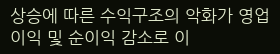상승에 따른 수익구조의 악화가 영업이익 및 순이익 감소로 이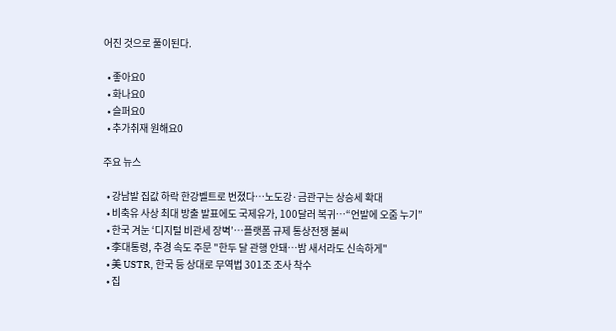어진 것으로 풀이된다.

  • 좋아요0
  • 화나요0
  • 슬퍼요0
  • 추가취재 원해요0

주요 뉴스

  • 강남발 집값 하락 한강벨트로 번졌다⋯노도강·금관구는 상승세 확대
  • 비축유 사상 최대 방출 발표에도 국제유가, 100달러 복귀⋯“언발에 오줌 누기”
  • 한국 겨눈 ‘디지털 비관세 장벽’…플랫폼 규제 통상전쟁 불씨
  • 李대통령, 추경 속도 주문 "한두 달 관행 안돼…밤 새서라도 신속하게"
  • 美 USTR, 한국 등 상대로 무역법 301조 조사 착수
  • 집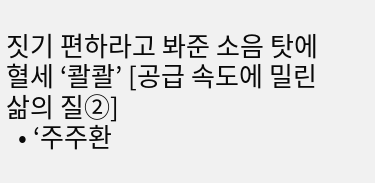짓기 편하라고 봐준 소음 탓에 혈세 ‘콸콸’ [공급 속도에 밀린 삶의 질②]
  • ‘주주환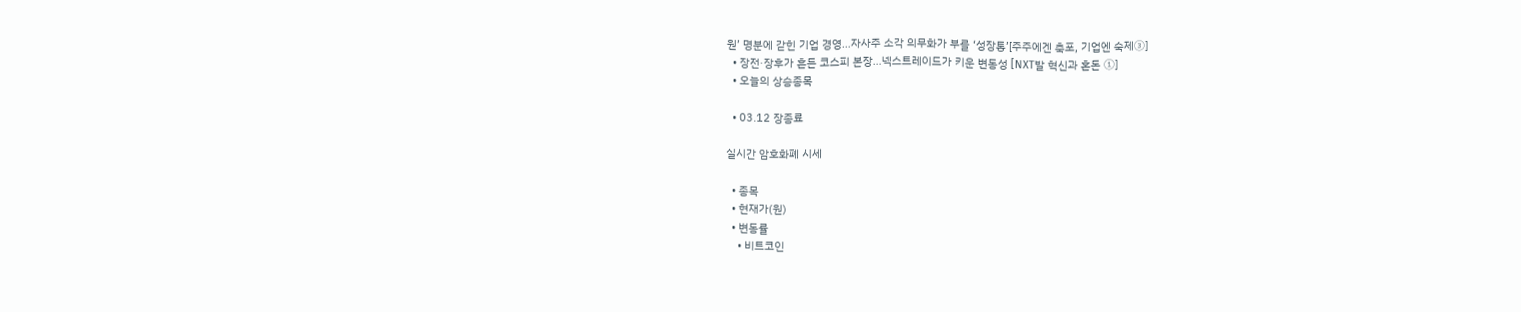원’ 명분에 갇힌 기업 경영…자사주 소각 의무화가 부를 ‘성장통’[주주에겐 축포, 기업엔 숙제③]
  • 장전·장후가 흔든 코스피 본장…넥스트레이드가 키운 변동성 [NXT발 혁신과 혼돈 ①]
  • 오늘의 상승종목

  • 03.12 장종료

실시간 암호화폐 시세

  • 종목
  • 현재가(원)
  • 변동률
    • 비트코인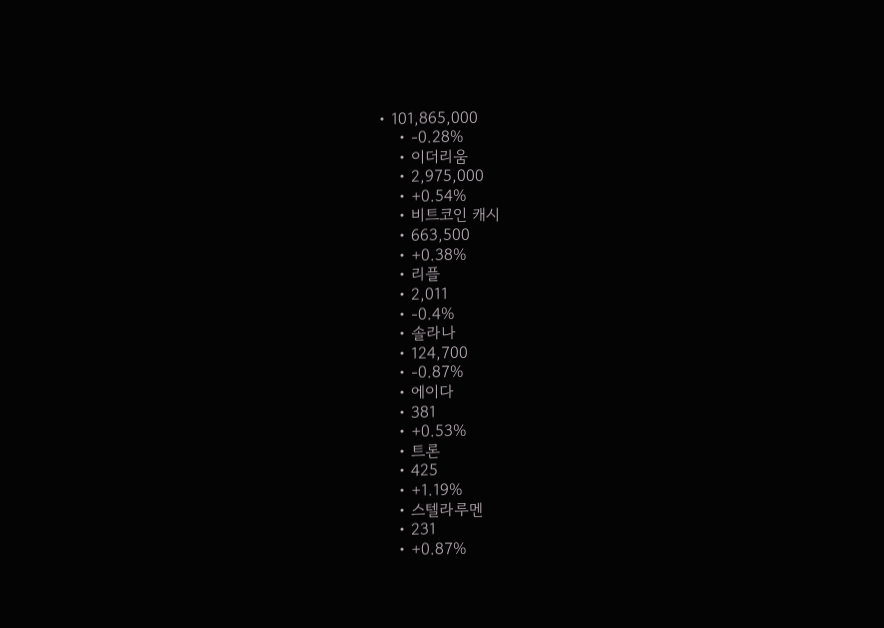• 101,865,000
    • -0.28%
    • 이더리움
    • 2,975,000
    • +0.54%
    • 비트코인 캐시
    • 663,500
    • +0.38%
    • 리플
    • 2,011
    • -0.4%
    • 솔라나
    • 124,700
    • -0.87%
    • 에이다
    • 381
    • +0.53%
    • 트론
    • 425
    • +1.19%
    • 스텔라루멘
    • 231
    • +0.87%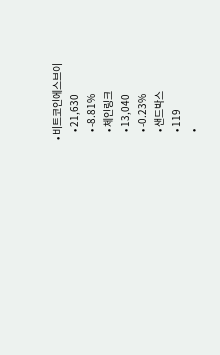• 비트코인에스브이
    • 21,630
    • -8.81%
    • 체인링크
    • 13,040
    • -0.23%
    • 샌드박스
    • 119
    •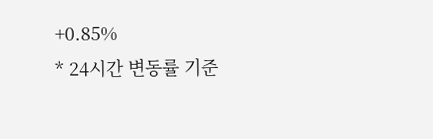+0.85%
* 24시간 변동률 기준